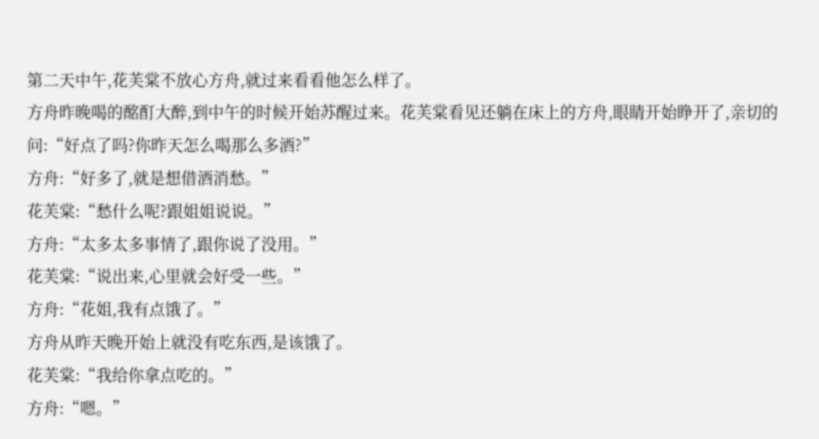第二天中午,花芙棠不放心方舟,就过来看看他怎么样了。
方舟昨晚喝的酩酊大醉,到中午的时候开始苏醒过来。花芙棠看见还躺在床上的方舟,眼睛开始睁开了,亲切的问:“好点了吗?你昨天怎么喝那么多酒?”
方舟:“好多了,就是想借酒消愁。”
花芙棠:“愁什么呢?跟姐姐说说。”
方舟:“太多太多事情了,跟你说了没用。”
花芙棠:“说出来,心里就会好受一些。”
方舟:“花姐,我有点饿了。”
方舟从昨天晚开始上就没有吃东西,是该饿了。
花芙棠:“我给你拿点吃的。”
方舟:“嗯。”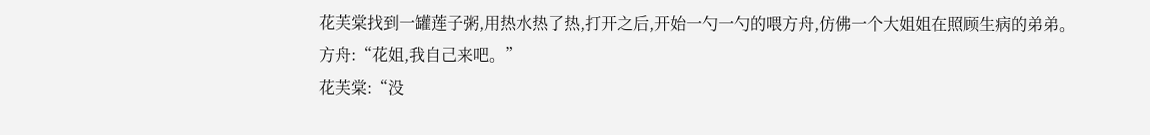花芙棠找到一罐莲子粥,用热水热了热,打开之后,开始一勺一勺的喂方舟,仿佛一个大姐姐在照顾生病的弟弟。
方舟:“花姐,我自己来吧。”
花芙棠:“没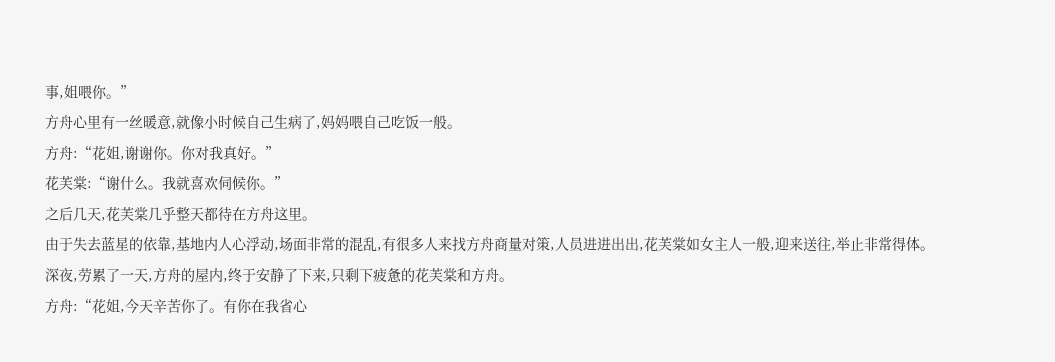事,姐喂你。”
方舟心里有一丝暖意,就像小时候自己生病了,妈妈喂自己吃饭一般。
方舟:“花姐,谢谢你。你对我真好。”
花芙棠:“谢什么。我就喜欢伺候你。”
之后几天,花芙棠几乎整天都待在方舟这里。
由于失去蓝星的依靠,基地内人心浮动,场面非常的混乱,有很多人来找方舟商量对策,人员进进出出,花芙棠如女主人一般,迎来送往,举止非常得体。
深夜,劳累了一天,方舟的屋内,终于安静了下来,只剩下疲惫的花芙棠和方舟。
方舟:“花姐,今天辛苦你了。有你在我省心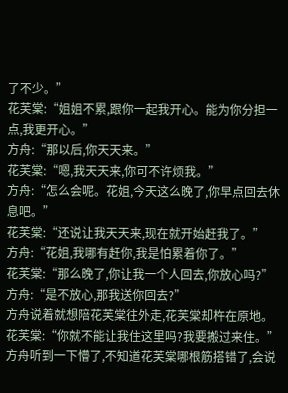了不少。”
花芙棠:“姐姐不累,跟你一起我开心。能为你分担一点,我更开心。”
方舟:“那以后,你天天来。”
花芙棠:“嗯,我天天来,你可不许烦我。”
方舟:“怎么会呢。花姐,今天这么晚了,你早点回去休息吧。”
花芙棠:“还说让我天天来,现在就开始赶我了。”
方舟:“花姐,我哪有赶你,我是怕累着你了。”
花芙棠:“那么晚了,你让我一个人回去,你放心吗?”
方舟:“是不放心,那我送你回去?”
方舟说着就想陪花芙棠往外走,花芙棠却杵在原地。
花芙棠:“你就不能让我住这里吗?我要搬过来住。”
方舟听到一下懵了,不知道花芙棠哪根筋搭错了,会说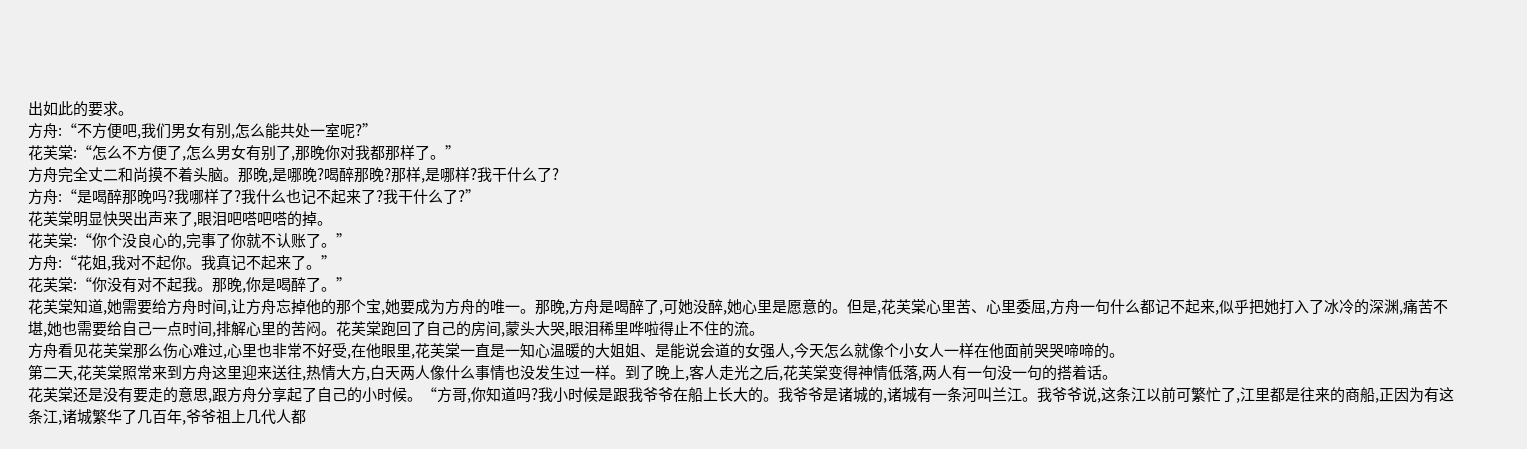出如此的要求。
方舟:“不方便吧,我们男女有别,怎么能共处一室呢?”
花芙棠:“怎么不方便了,怎么男女有别了,那晚你对我都那样了。”
方舟完全丈二和尚摸不着头脑。那晚,是哪晚?喝醉那晚?那样,是哪样?我干什么了?
方舟:“是喝醉那晚吗?我哪样了?我什么也记不起来了?我干什么了?”
花芙棠明显快哭出声来了,眼泪吧嗒吧嗒的掉。
花芙棠:“你个没良心的,完事了你就不认账了。”
方舟:“花姐,我对不起你。我真记不起来了。”
花芙棠:“你没有对不起我。那晚,你是喝醉了。”
花芙棠知道,她需要给方舟时间,让方舟忘掉他的那个宝,她要成为方舟的唯一。那晚,方舟是喝醉了,可她没醉,她心里是愿意的。但是,花芙棠心里苦、心里委屈,方舟一句什么都记不起来,似乎把她打入了冰冷的深渊,痛苦不堪,她也需要给自己一点时间,排解心里的苦闷。花芙棠跑回了自己的房间,蒙头大哭,眼泪稀里哗啦得止不住的流。
方舟看见花芙棠那么伤心难过,心里也非常不好受,在他眼里,花芙棠一直是一知心温暖的大姐姐、是能说会道的女强人,今天怎么就像个小女人一样在他面前哭哭啼啼的。
第二天,花芙棠照常来到方舟这里迎来送往,热情大方,白天两人像什么事情也没发生过一样。到了晚上,客人走光之后,花芙棠变得神情低落,两人有一句没一句的搭着话。
花芙棠还是没有要走的意思,跟方舟分享起了自己的小时候。“方哥,你知道吗?我小时候是跟我爷爷在船上长大的。我爷爷是诸城的,诸城有一条河叫兰江。我爷爷说,这条江以前可繁忙了,江里都是往来的商船,正因为有这条江,诸城繁华了几百年,爷爷祖上几代人都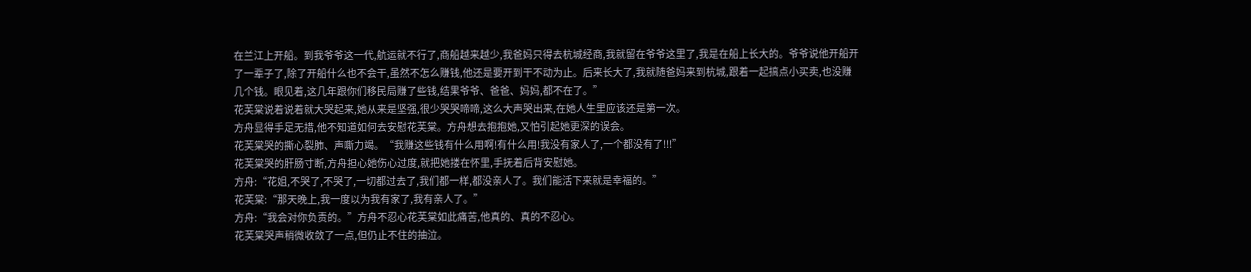在兰江上开船。到我爷爷这一代,航运就不行了,商船越来越少,我爸妈只得去杭城经商,我就留在爷爷这里了,我是在船上长大的。爷爷说他开船开了一辈子了,除了开船什么也不会干,虽然不怎么赚钱,他还是要开到干不动为止。后来长大了,我就随爸妈来到杭城,跟着一起搞点小买卖,也没赚几个钱。眼见着,这几年跟你们移民局赚了些钱,结果爷爷、爸爸、妈妈,都不在了。”
花芙棠说着说着就大哭起来,她从来是坚强,很少哭哭啼啼,这么大声哭出来,在她人生里应该还是第一次。
方舟显得手足无措,他不知道如何去安慰花芙棠。方舟想去抱抱她,又怕引起她更深的误会。
花芙棠哭的撕心裂肺、声嘶力竭。“我赚这些钱有什么用啊!有什么用!我没有家人了,一个都没有了!!!”
花芙棠哭的肝肠寸断,方舟担心她伤心过度,就把她搂在怀里,手抚着后背安慰她。
方舟:“花姐,不哭了,不哭了,一切都过去了,我们都一样,都没亲人了。我们能活下来就是幸福的。”
花芙棠:“那天晚上,我一度以为我有家了,我有亲人了。”
方舟:“我会对你负责的。”方舟不忍心花芙棠如此痛苦,他真的、真的不忍心。
花芙棠哭声稍微收敛了一点,但仍止不住的抽泣。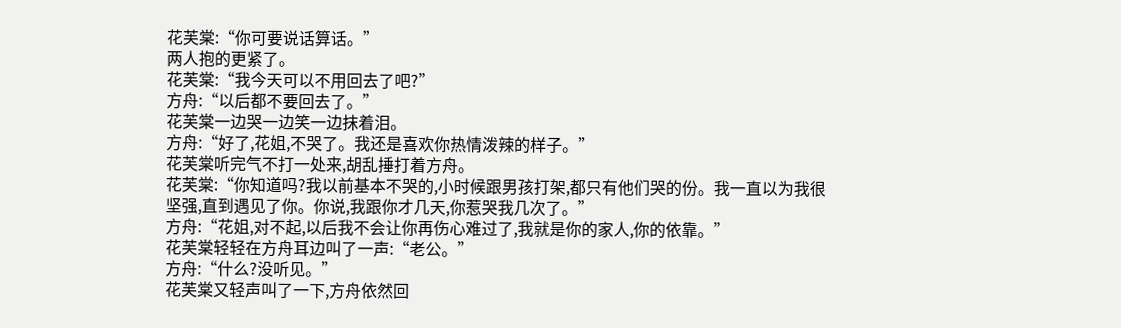花芙棠:“你可要说话算话。”
两人抱的更紧了。
花芙棠:“我今天可以不用回去了吧?”
方舟:“以后都不要回去了。”
花芙棠一边哭一边笑一边抹着泪。
方舟:“好了,花姐,不哭了。我还是喜欢你热情泼辣的样子。”
花芙棠听完气不打一处来,胡乱捶打着方舟。
花芙棠:“你知道吗?我以前基本不哭的,小时候跟男孩打架,都只有他们哭的份。我一直以为我很坚强,直到遇见了你。你说,我跟你才几天,你惹哭我几次了。”
方舟:“花姐,对不起,以后我不会让你再伤心难过了,我就是你的家人,你的依靠。”
花芙棠轻轻在方舟耳边叫了一声:“老公。”
方舟:“什么?没听见。”
花芙棠又轻声叫了一下,方舟依然回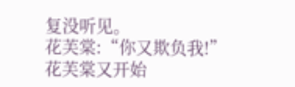复没听见。
花芙棠:“你又欺负我!”
花芙棠又开始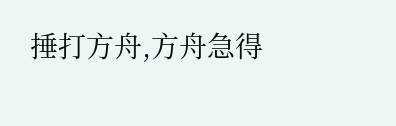捶打方舟,方舟急得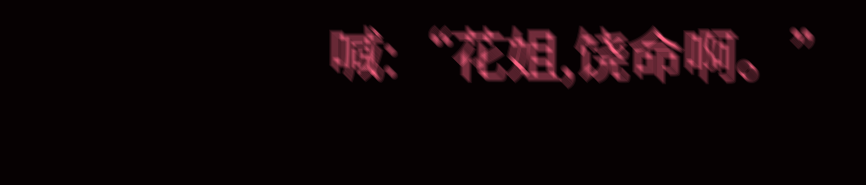喊:“花姐,饶命啊。”